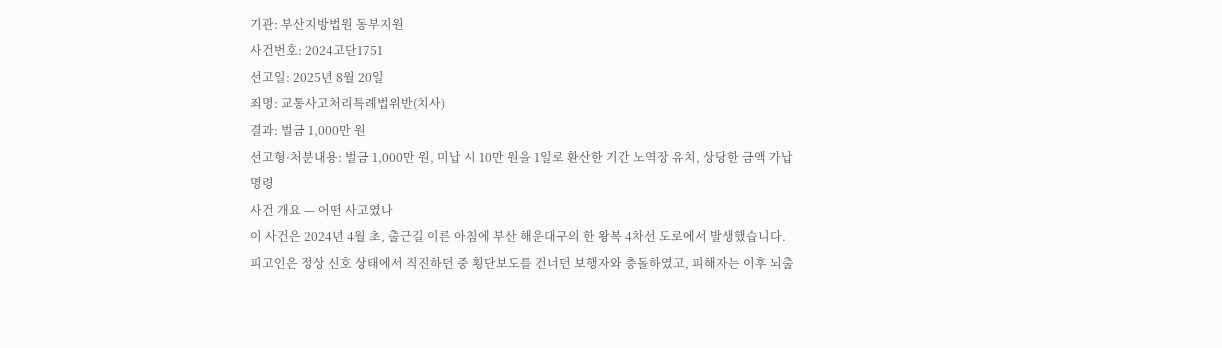기관: 부산지방법원 동부지원
사건번호: 2024고단1751
선고일: 2025년 8월 20일
죄명: 교통사고처리특례법위반(치사)
결과: 벌금 1,000만 원
선고형·처분내용: 벌금 1,000만 원, 미납 시 10만 원을 1일로 환산한 기간 노역장 유치, 상당한 금액 가납 명령
사건 개요 — 어떤 사고였나
이 사건은 2024년 4월 초, 출근길 이른 아침에 부산 해운대구의 한 왕복 4차선 도로에서 발생했습니다. 피고인은 정상 신호 상태에서 직진하던 중 횡단보도를 건너던 보행자와 충돌하였고, 피해자는 이후 뇌출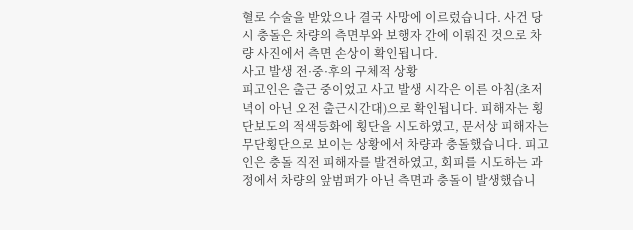혈로 수술을 받았으나 결국 사망에 이르렀습니다. 사건 당시 충돌은 차량의 측면부와 보행자 간에 이뤄진 것으로 차량 사진에서 측면 손상이 확인됩니다.
사고 발생 전·중·후의 구체적 상황
피고인은 출근 중이었고 사고 발생 시각은 이른 아침(초저녁이 아닌 오전 출근시간대)으로 확인됩니다. 피해자는 횡단보도의 적색등화에 횡단을 시도하였고, 문서상 피해자는 무단횡단으로 보이는 상황에서 차량과 충돌했습니다. 피고인은 충돌 직전 피해자를 발견하였고, 회피를 시도하는 과정에서 차량의 앞범퍼가 아닌 측면과 충돌이 발생했습니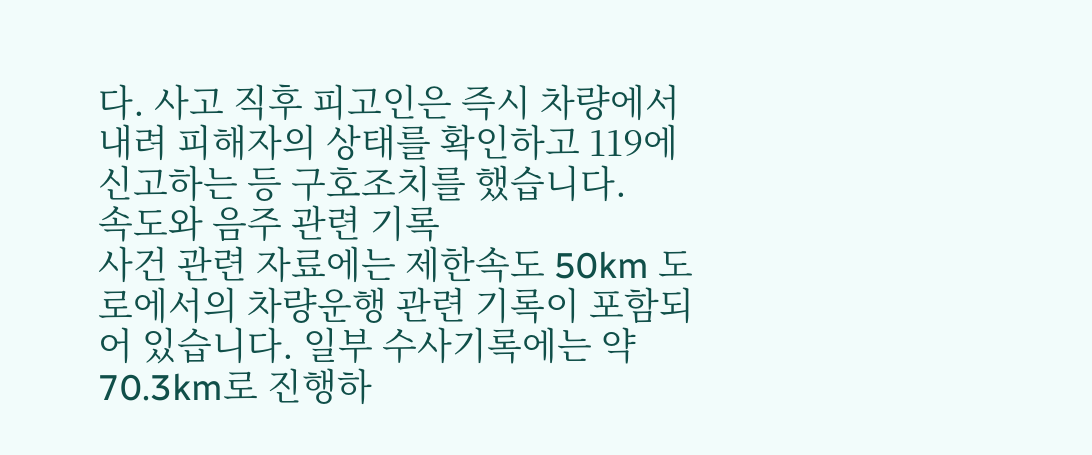다. 사고 직후 피고인은 즉시 차량에서 내려 피해자의 상태를 확인하고 119에 신고하는 등 구호조치를 했습니다.
속도와 음주 관련 기록
사건 관련 자료에는 제한속도 50km 도로에서의 차량운행 관련 기록이 포함되어 있습니다. 일부 수사기록에는 약 70.3km로 진행하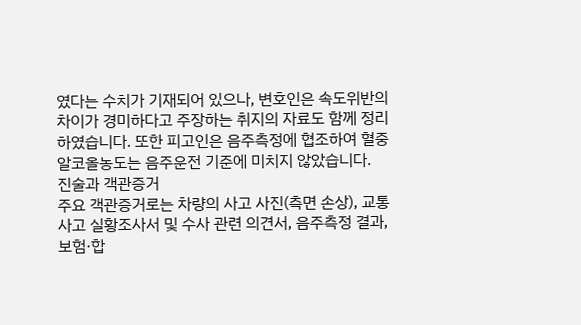였다는 수치가 기재되어 있으나, 변호인은 속도위반의 차이가 경미하다고 주장하는 취지의 자료도 함께 정리하였습니다. 또한 피고인은 음주측정에 협조하여 혈중알코올농도는 음주운전 기준에 미치지 않았습니다.
진술과 객관증거
주요 객관증거로는 차량의 사고 사진(측면 손상), 교통사고 실황조사서 및 수사 관련 의견서, 음주측정 결과, 보험·합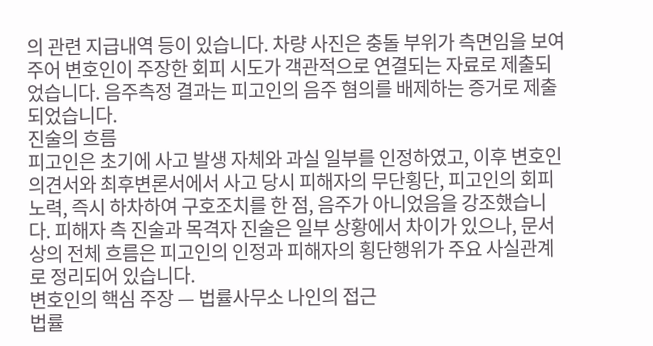의 관련 지급내역 등이 있습니다. 차량 사진은 충돌 부위가 측면임을 보여주어 변호인이 주장한 회피 시도가 객관적으로 연결되는 자료로 제출되었습니다. 음주측정 결과는 피고인의 음주 혐의를 배제하는 증거로 제출되었습니다.
진술의 흐름
피고인은 초기에 사고 발생 자체와 과실 일부를 인정하였고, 이후 변호인 의견서와 최후변론서에서 사고 당시 피해자의 무단횡단, 피고인의 회피 노력, 즉시 하차하여 구호조치를 한 점, 음주가 아니었음을 강조했습니다. 피해자 측 진술과 목격자 진술은 일부 상황에서 차이가 있으나, 문서상의 전체 흐름은 피고인의 인정과 피해자의 횡단행위가 주요 사실관계로 정리되어 있습니다.
변호인의 핵심 주장 — 법률사무소 나인의 접근
법률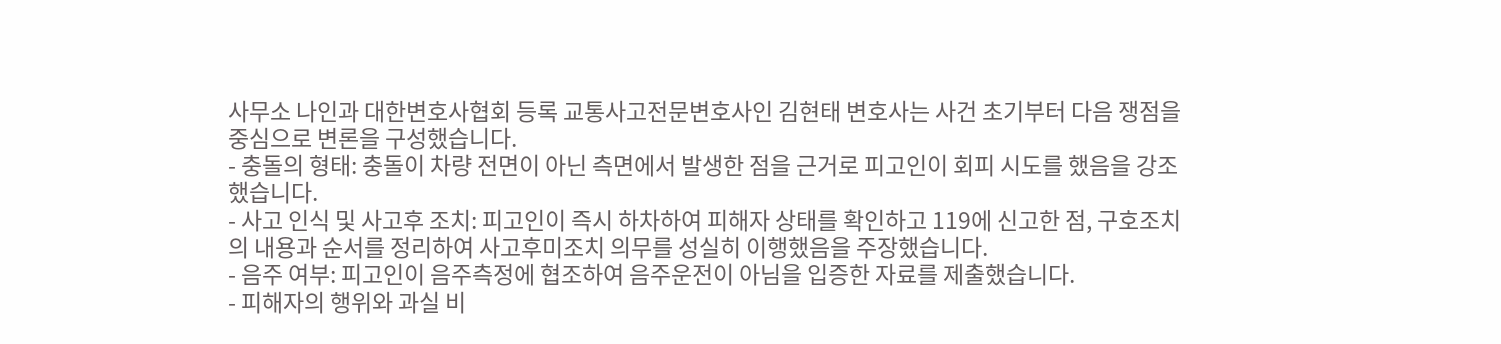사무소 나인과 대한변호사협회 등록 교통사고전문변호사인 김현태 변호사는 사건 초기부터 다음 쟁점을 중심으로 변론을 구성했습니다.
- 충돌의 형태: 충돌이 차량 전면이 아닌 측면에서 발생한 점을 근거로 피고인이 회피 시도를 했음을 강조했습니다.
- 사고 인식 및 사고후 조치: 피고인이 즉시 하차하여 피해자 상태를 확인하고 119에 신고한 점, 구호조치의 내용과 순서를 정리하여 사고후미조치 의무를 성실히 이행했음을 주장했습니다.
- 음주 여부: 피고인이 음주측정에 협조하여 음주운전이 아님을 입증한 자료를 제출했습니다.
- 피해자의 행위와 과실 비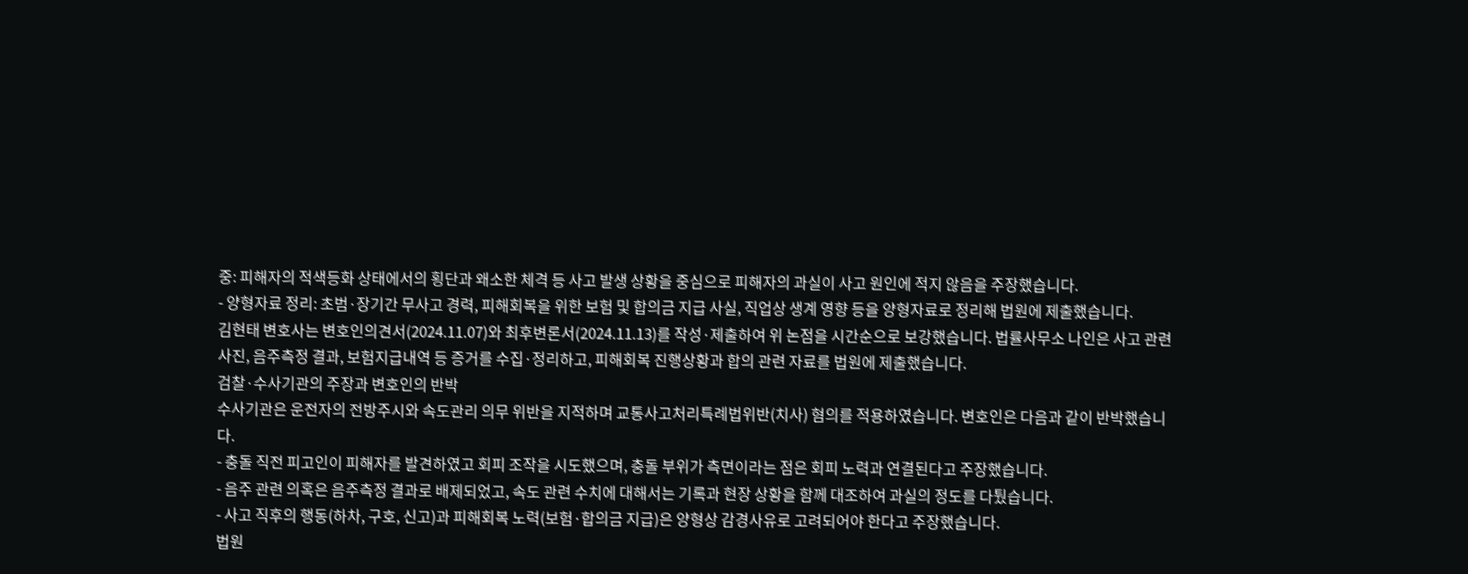중: 피해자의 적색등화 상태에서의 횡단과 왜소한 체격 등 사고 발생 상황을 중심으로 피해자의 과실이 사고 원인에 적지 않음을 주장했습니다.
- 양형자료 정리: 초범·장기간 무사고 경력, 피해회복을 위한 보험 및 합의금 지급 사실, 직업상 생계 영향 등을 양형자료로 정리해 법원에 제출했습니다.
김현태 변호사는 변호인의견서(2024.11.07)와 최후변론서(2024.11.13)를 작성·제출하여 위 논점을 시간순으로 보강했습니다. 법률사무소 나인은 사고 관련 사진, 음주측정 결과, 보험지급내역 등 증거를 수집·정리하고, 피해회복 진행상황과 합의 관련 자료를 법원에 제출했습니다.
검찰·수사기관의 주장과 변호인의 반박
수사기관은 운전자의 전방주시와 속도관리 의무 위반을 지적하며 교통사고처리특례법위반(치사) 혐의를 적용하였습니다. 변호인은 다음과 같이 반박했습니다.
- 충돌 직전 피고인이 피해자를 발견하였고 회피 조작을 시도했으며, 충돌 부위가 측면이라는 점은 회피 노력과 연결된다고 주장했습니다.
- 음주 관련 의혹은 음주측정 결과로 배제되었고, 속도 관련 수치에 대해서는 기록과 현장 상황을 함께 대조하여 과실의 정도를 다퉜습니다.
- 사고 직후의 행동(하차, 구호, 신고)과 피해회복 노력(보험·합의금 지급)은 양형상 감경사유로 고려되어야 한다고 주장했습니다.
법원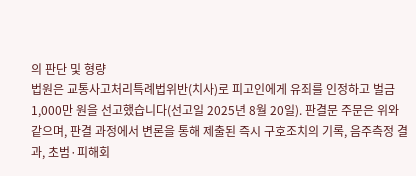의 판단 및 형량
법원은 교통사고처리특례법위반(치사)로 피고인에게 유죄를 인정하고 벌금 1,000만 원을 선고했습니다(선고일 2025년 8월 20일). 판결문 주문은 위와 같으며, 판결 과정에서 변론을 통해 제출된 즉시 구호조치의 기록, 음주측정 결과, 초범·피해회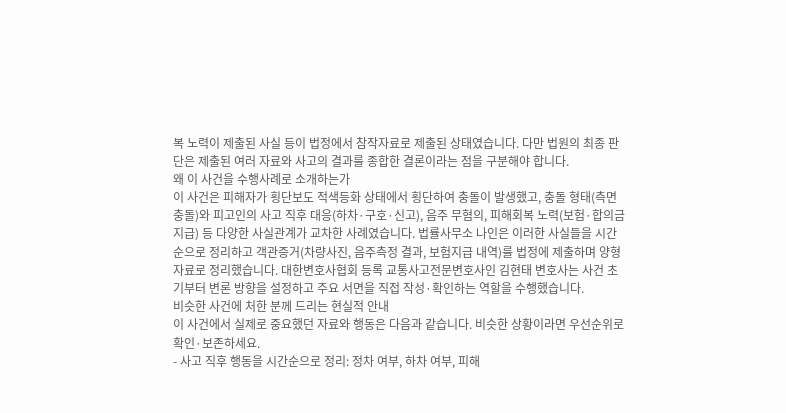복 노력이 제출된 사실 등이 법정에서 참작자료로 제출된 상태였습니다. 다만 법원의 최종 판단은 제출된 여러 자료와 사고의 결과를 종합한 결론이라는 점을 구분해야 합니다.
왜 이 사건을 수행사례로 소개하는가
이 사건은 피해자가 횡단보도 적색등화 상태에서 횡단하여 충돌이 발생했고, 충돌 형태(측면 충돌)와 피고인의 사고 직후 대응(하차·구호·신고), 음주 무혐의, 피해회복 노력(보험·합의금 지급) 등 다양한 사실관계가 교차한 사례였습니다. 법률사무소 나인은 이러한 사실들을 시간순으로 정리하고 객관증거(차량사진, 음주측정 결과, 보험지급 내역)를 법정에 제출하며 양형자료로 정리했습니다. 대한변호사협회 등록 교통사고전문변호사인 김현태 변호사는 사건 초기부터 변론 방향을 설정하고 주요 서면을 직접 작성·확인하는 역할을 수행했습니다.
비슷한 사건에 처한 분께 드리는 현실적 안내
이 사건에서 실제로 중요했던 자료와 행동은 다음과 같습니다. 비슷한 상황이라면 우선순위로 확인·보존하세요.
- 사고 직후 행동을 시간순으로 정리: 정차 여부, 하차 여부, 피해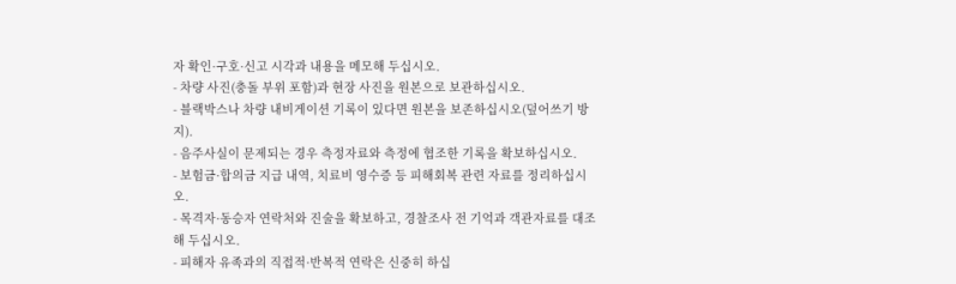자 확인·구호·신고 시각과 내용을 메모해 두십시오.
- 차량 사진(충돌 부위 포함)과 현장 사진을 원본으로 보관하십시오.
- 블랙박스나 차량 내비게이션 기록이 있다면 원본을 보존하십시오(덮어쓰기 방지).
- 음주사실이 문제되는 경우 측정자료와 측정에 협조한 기록을 확보하십시오.
- 보험금·합의금 지급 내역, 치료비 영수증 등 피해회복 관련 자료를 정리하십시오.
- 목격자·동승자 연락처와 진술을 확보하고, 경찰조사 전 기억과 객관자료를 대조해 두십시오.
- 피해자 유족과의 직접적·반복적 연락은 신중히 하십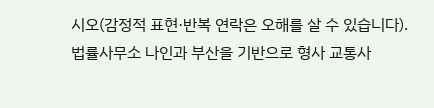시오(감정적 표현·반복 연락은 오해를 살 수 있습니다).
법률사무소 나인과 부산을 기반으로 형사 교통사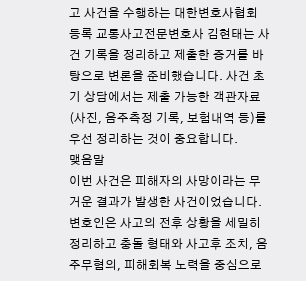고 사건을 수행하는 대한변호사협회 등록 교통사고전문변호사 김현태는 사건 기록을 정리하고 제출한 증거를 바탕으로 변론을 준비했습니다. 사건 초기 상담에서는 제출 가능한 객관자료(사진, 음주측정 기록, 보험내역 등)를 우선 정리하는 것이 중요합니다.
맺음말
이번 사건은 피해자의 사망이라는 무거운 결과가 발생한 사건이었습니다. 변호인은 사고의 전후 상황을 세밀히 정리하고 충돌 형태와 사고후 조치, 음주무혐의, 피해회복 노력을 중심으로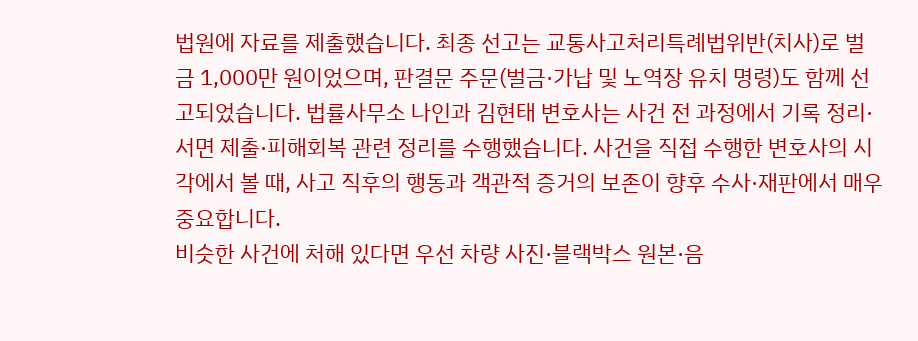법원에 자료를 제출했습니다. 최종 선고는 교통사고처리특례법위반(치사)로 벌금 1,000만 원이었으며, 판결문 주문(벌금·가납 및 노역장 유치 명령)도 함께 선고되었습니다. 법률사무소 나인과 김현태 변호사는 사건 전 과정에서 기록 정리·서면 제출·피해회복 관련 정리를 수행했습니다. 사건을 직접 수행한 변호사의 시각에서 볼 때, 사고 직후의 행동과 객관적 증거의 보존이 향후 수사·재판에서 매우 중요합니다.
비슷한 사건에 처해 있다면 우선 차량 사진·블랙박스 원본·음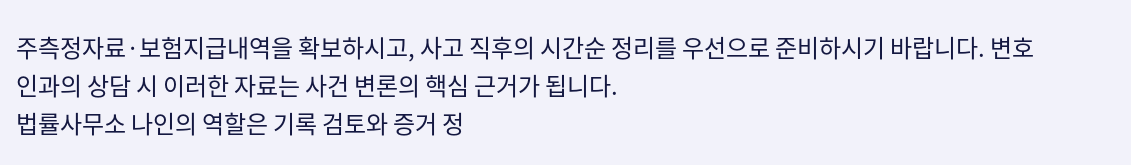주측정자료·보험지급내역을 확보하시고, 사고 직후의 시간순 정리를 우선으로 준비하시기 바랍니다. 변호인과의 상담 시 이러한 자료는 사건 변론의 핵심 근거가 됩니다.
법률사무소 나인의 역할은 기록 검토와 증거 정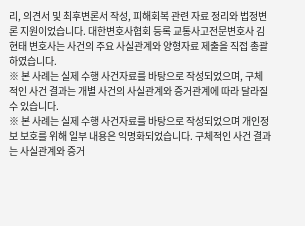리, 의견서 및 최후변론서 작성, 피해회복 관련 자료 정리와 법정변론 지원이었습니다. 대한변호사협회 등록 교통사고전문변호사 김현태 변호사는 사건의 주요 사실관계와 양형자료 제출을 직접 총괄하였습니다.
※ 본 사례는 실제 수행 사건자료를 바탕으로 작성되었으며, 구체적인 사건 결과는 개별 사건의 사실관계와 증거관계에 따라 달라질 수 있습니다.
※ 본 사례는 실제 수행 사건자료를 바탕으로 작성되었으며 개인정보 보호를 위해 일부 내용은 익명화되었습니다. 구체적인 사건 결과는 사실관계와 증거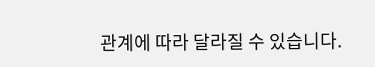관계에 따라 달라질 수 있습니다.